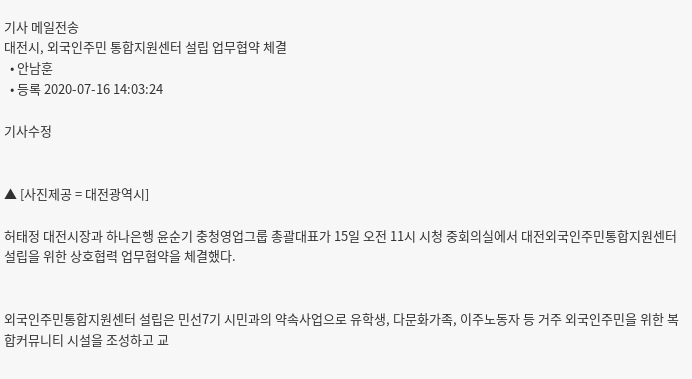기사 메일전송
대전시, 외국인주민 통합지원센터 설립 업무협약 체결
  • 안남훈
  • 등록 2020-07-16 14:03:24

기사수정


▲ [사진제공 = 대전광역시]

허태정 대전시장과 하나은행 윤순기 충청영업그룹 총괄대표가 15일 오전 11시 시청 중회의실에서 대전외국인주민통합지원센터 설립을 위한 상호협력 업무협약을 체결했다.


외국인주민통합지원센터 설립은 민선7기 시민과의 약속사업으로 유학생, 다문화가족, 이주노동자 등 거주 외국인주민을 위한 복합커뮤니티 시설을 조성하고 교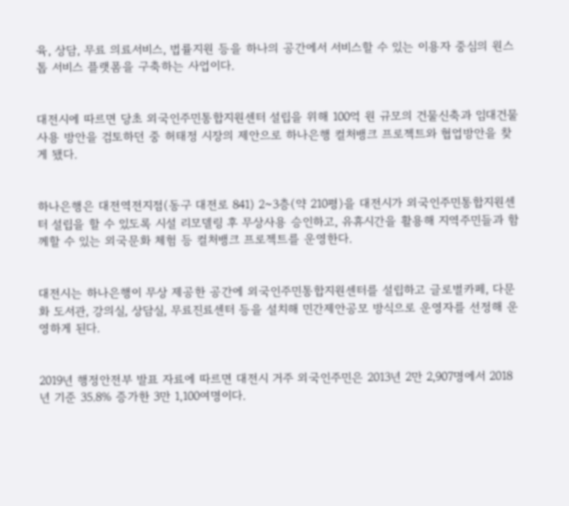육, 상담, 무료 의료서비스, 법률지원 등을 하나의 공간에서 서비스할 수 있는 이용자 중심의 원스톱 서비스 플랫폼을 구축하는 사업이다.


대전시에 따르면 당초 외국인주민통합지원센터 설립을 위해 100억 원 규모의 건물신축과 임대건물 사용 방안을 검토하던 중 허태정 시장의 제안으로 하나은행 컬처뱅크 프로젝트와 협업방안을 찾게 됐다.


하나은행은 대전역전지점(동구 대전로 841) 2~3층(약 210평)을 대전시가 외국인주민통합지원센터 설립을 할 수 있도록 시설 리모델링 후 무상사용 승인하고, 유휴시간을 활용해 지역주민들과 함께할 수 있는 외국문화 체험 등 컬처뱅크 프로젝트를 운영한다.


대전시는 하나은행이 무상 제공한 공간에 외국인주민통합지원센터를 설립하고 글로벌카페, 다문화 도서관, 강의실, 상담실, 무료진료센터 등을 설치해 민간제안공모 방식으로 운영자를 선정해 운영하게 된다.


2019년 행정안전부 발표 자료에 따르면 대전시 거주 외국인주민은 2013년 2만 2,907명에서 2018년 기준 35.8% 증가한 3만 1,100여명이다.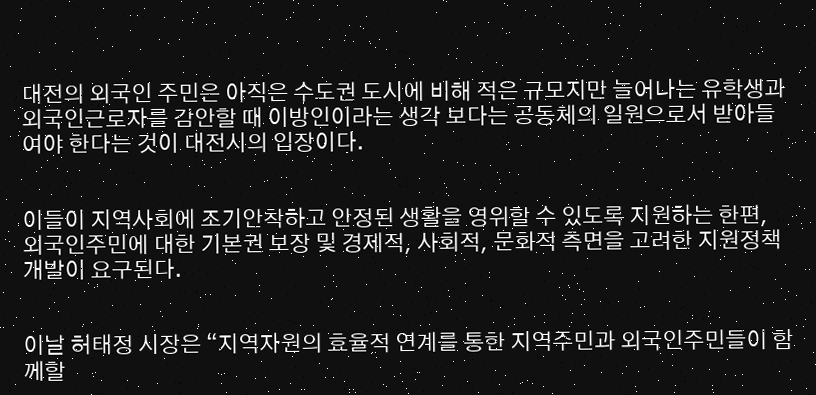대전의 외국인 주민은 아직은 수도권 도시에 비해 적은 규모지만 늘어나는 유학생과 외국인근로자를 감안할 때 이방인이라는 생각 보다는 공동체의 일원으로서 받아들여야 한다는 것이 대전시의 입장이다.


이들이 지역사회에 조기안착하고 안정된 생활을 영위할 수 있도록 지원하는 한편, 외국인주민에 대한 기본권 보장 및 경제적, 사회적, 문화적 측면을 고려한 지원정책 개발이 요구된다.


이날 허태정 시장은 “지역자원의 효율적 연계를 통한 지역주민과 외국인주민들이 함께할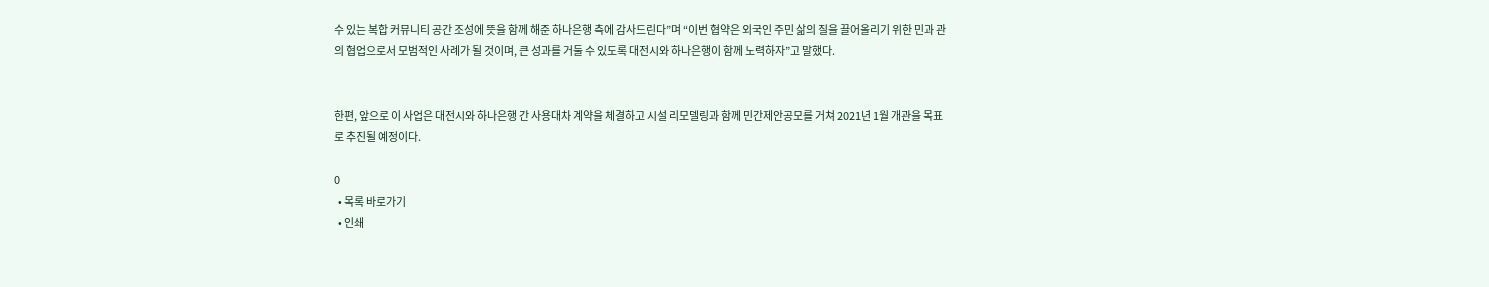수 있는 복합 커뮤니티 공간 조성에 뜻을 함께 해준 하나은행 측에 감사드린다”며 “이번 협약은 외국인 주민 삶의 질을 끌어올리기 위한 민과 관의 협업으로서 모범적인 사례가 될 것이며, 큰 성과를 거둘 수 있도록 대전시와 하나은행이 함께 노력하자”고 말했다.


한편, 앞으로 이 사업은 대전시와 하나은행 간 사용대차 계약을 체결하고 시설 리모델링과 함께 민간제안공모를 거쳐 2021년 1월 개관을 목표로 추진될 예정이다.

0
  • 목록 바로가기
  • 인쇄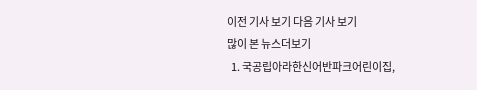이전 기사 보기 다음 기사 보기
많이 본 뉴스더보기
  1. 국공립아라한신어반파크어린이집,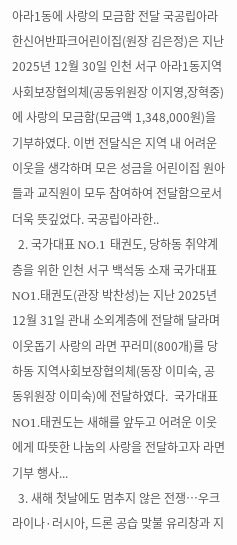아라1동에 사랑의 모금함 전달 국공립아라한신어반파크어린이집(원장 김은정)은 지난 2025년 12월 30일 인천 서구 아라1동지역사회보장협의체(공동위원장 이지영,장혁중)에 사랑의 모금함(모금액 1,348,000원)을 기부하였다. 이번 전달식은 지역 내 어려운 이웃을 생각하며 모은 성금을 어린이집 원아들과 교직원이 모두 참여하여 전달함으로서 더욱 뜻깊었다. 국공립아라한..
  2. 국가대표 NO.1 태권도, 당하동 취약계층을 위한 인천 서구 백석동 소재 국가대표 NO1.태권도(관장 박찬성)는 지난 2025년 12월 31일 관내 소외계층에 전달해 달라며 이웃돕기 사랑의 라면 꾸러미(800개)를 당하동 지역사회보장협의체(동장 이미숙, 공동위원장 이미숙)에 전달하였다.  국가대표 NO1.태권도는 새해를 앞두고 어려운 이웃에게 따뜻한 나눔의 사랑을 전달하고자 라면 기부 행사...
  3. 새해 첫날에도 멈추지 않은 전쟁…우크라이나·러시아, 드론 공습 맞불 유리창과 지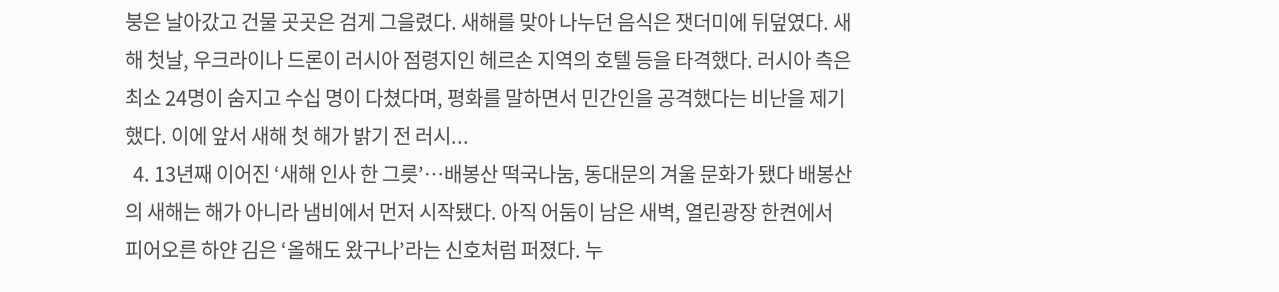붕은 날아갔고 건물 곳곳은 검게 그을렸다. 새해를 맞아 나누던 음식은 잿더미에 뒤덮였다. 새해 첫날, 우크라이나 드론이 러시아 점령지인 헤르손 지역의 호텔 등을 타격했다. 러시아 측은 최소 24명이 숨지고 수십 명이 다쳤다며, 평화를 말하면서 민간인을 공격했다는 비난을 제기했다. 이에 앞서 새해 첫 해가 밝기 전 러시...
  4. 13년째 이어진 ‘새해 인사 한 그릇’…배봉산 떡국나눔, 동대문의 겨울 문화가 됐다 배봉산의 새해는 해가 아니라 냄비에서 먼저 시작됐다. 아직 어둠이 남은 새벽, 열린광장 한켠에서 피어오른 하얀 김은 ‘올해도 왔구나’라는 신호처럼 퍼졌다. 누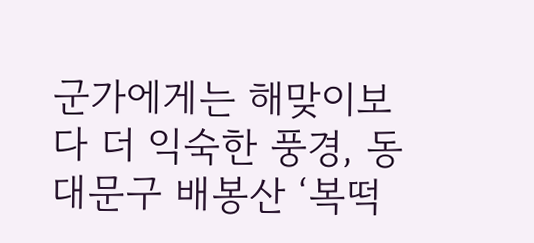군가에게는 해맞이보다 더 익숙한 풍경, 동대문구 배봉산 ‘복떡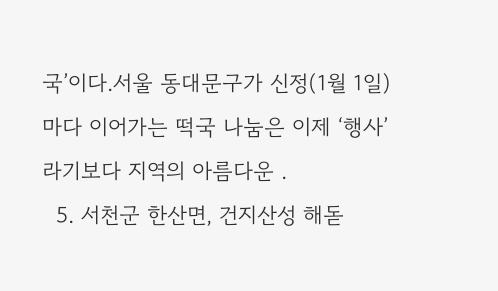국’이다.서울 동대문구가 신정(1월 1일)마다 이어가는 떡국 나눔은 이제 ‘행사’라기보다 지역의 아름다운 .
  5. 서천군 한산면, 건지산성 해돋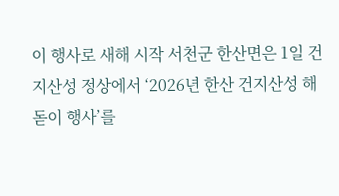이 행사로 새해 시작 서천군 한산면은 1일 건지산성 정상에서 ‘2026년 한산 건지산성 해돋이 행사’를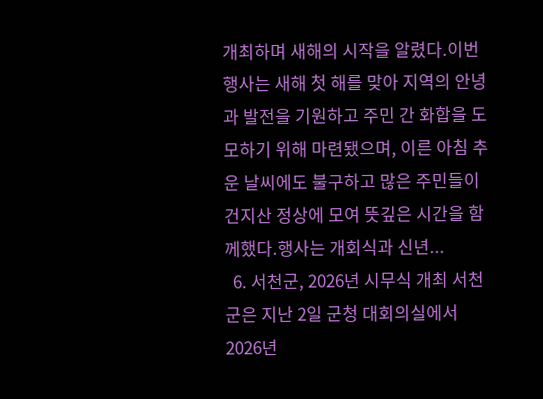개최하며 새해의 시작을 알렸다.이번 행사는 새해 첫 해를 맞아 지역의 안녕과 발전을 기원하고 주민 간 화합을 도모하기 위해 마련됐으며, 이른 아침 추운 날씨에도 불구하고 많은 주민들이 건지산 정상에 모여 뜻깊은 시간을 함께했다.행사는 개회식과 신년...
  6. 서천군, 2026년 시무식 개최 서천군은 지난 2일 군청 대회의실에서 2026년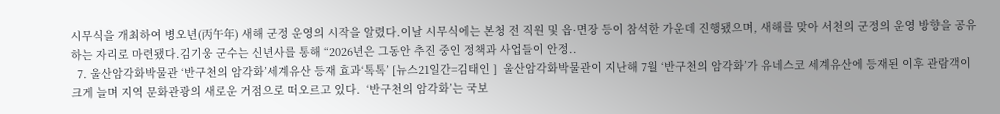시무식을 개최하여 병오년(丙午年) 새해 군정 운영의 시작을 알렸다.이날 시무식에는 본청 전 직원 및 읍·면장 등이 참석한 가운데 진행됐으며, 새해를 맞아 서천의 군정의 운영 방향을 공유하는 자리로 마련됐다.김기웅 군수는 신년사를 통해 “2026년은 그동안 추진 중인 정책과 사업들이 안정..
  7. 울산암각화박물관 ‘반구천의 암각화’세계유산 등재 효과‘톡톡’ [뉴스21일간=김태인 ]  울산암각화박물관이 지난해 7월 ‘반구천의 암각화’가 유네스코 세계유산에 등재된 이후 관람객이 크게 늘며 지역 문화관광의 새로운 거점으로 떠오르고 있다.  ‘반구천의 암각화’는 국보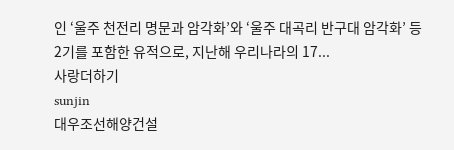인 ‘울주 천전리 명문과 암각화’와 ‘울주 대곡리 반구대 암각화’ 등 2기를 포함한 유적으로, 지난해 우리나라의 17...
사랑더하기
sunjin
대우조선해양건설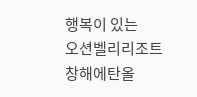행복이 있는
오션벨리리조트
창해에탄올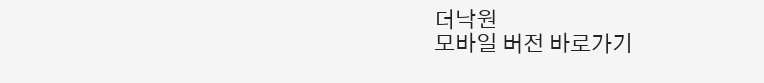더낙원
모바일 버전 바로가기